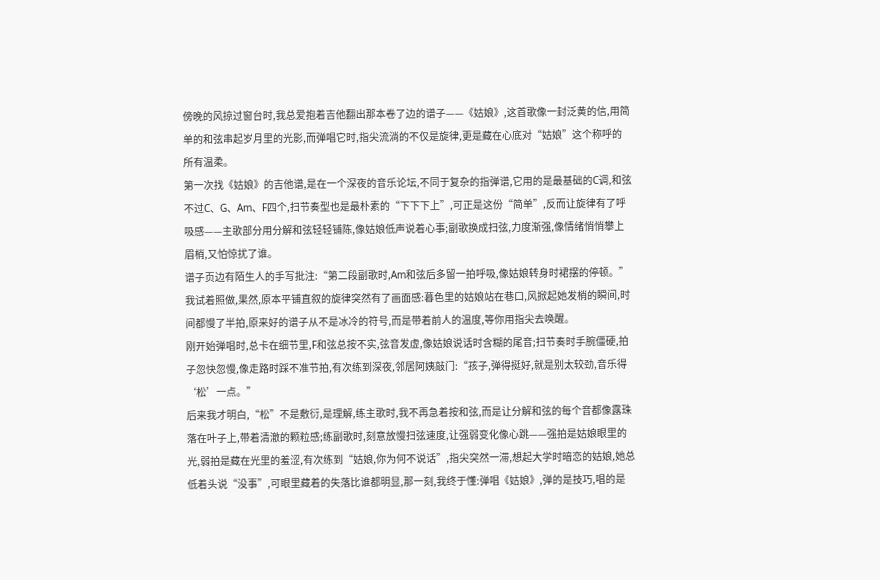傍晚的风掠过窗台时,我总爱抱着吉他翻出那本卷了边的谱子——《姑娘》,这首歌像一封泛黄的信,用简单的和弦串起岁月里的光影,而弹唱它时,指尖流淌的不仅是旋律,更是藏在心底对“姑娘”这个称呼的所有温柔。
第一次找《姑娘》的吉他谱,是在一个深夜的音乐论坛,不同于复杂的指弹谱,它用的是最基础的C调,和弦不过C、G、Am、F四个,扫节奏型也是最朴素的“下下下上”,可正是这份“简单”,反而让旋律有了呼吸感——主歌部分用分解和弦轻轻铺陈,像姑娘低声说着心事;副歌换成扫弦,力度渐强,像情绪悄悄攀上眉梢,又怕惊扰了谁。
谱子页边有陌生人的手写批注:“第二段副歌时,Am和弦后多留一拍呼吸,像姑娘转身时裙摆的停顿。”我试着照做,果然,原本平铺直叙的旋律突然有了画面感:暮色里的姑娘站在巷口,风掀起她发梢的瞬间,时间都慢了半拍,原来好的谱子从不是冰冷的符号,而是带着前人的温度,等你用指尖去唤醒。
刚开始弹唱时,总卡在细节里,F和弦总按不实,弦音发虚,像姑娘说话时含糊的尾音;扫节奏时手腕僵硬,拍子忽快忽慢,像走路时踩不准节拍,有次练到深夜,邻居阿姨敲门:“孩子,弹得挺好,就是别太较劲,音乐得‘松’一点。”
后来我才明白,“松”不是敷衍,是理解,练主歌时,我不再急着按和弦,而是让分解和弦的每个音都像露珠落在叶子上,带着清澈的颗粒感;练副歌时,刻意放慢扫弦速度,让强弱变化像心跳——强拍是姑娘眼里的光,弱拍是藏在光里的羞涩,有次练到“姑娘,你为何不说话”,指尖突然一滞,想起大学时暗恋的姑娘,她总低着头说“没事”,可眼里藏着的失落比谁都明显,那一刻,我终于懂:弹唱《姑娘》,弹的是技巧,唱的是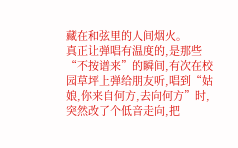藏在和弦里的人间烟火。
真正让弹唱有温度的,是那些“不按谱来”的瞬间,有次在校园草坪上弹给朋友听,唱到“姑娘,你来自何方,去向何方”时,突然改了个低音走向,把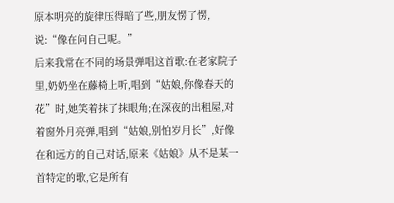原本明亮的旋律压得暗了些,朋友愣了愣,说:“像在问自己呢。”
后来我常在不同的场景弹唱这首歌:在老家院子里,奶奶坐在藤椅上听,唱到“姑娘,你像春天的花”时,她笑着抹了抹眼角;在深夜的出租屋,对着窗外月亮弹,唱到“姑娘,别怕岁月长”,好像在和远方的自己对话,原来《姑娘》从不是某一首特定的歌,它是所有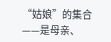“姑娘”的集合——是母亲、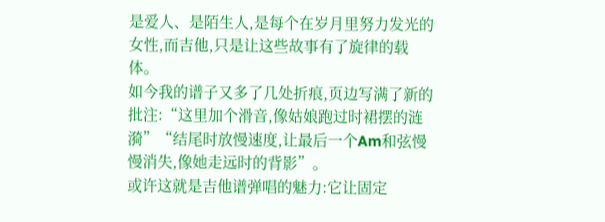是爱人、是陌生人,是每个在岁月里努力发光的女性,而吉他,只是让这些故事有了旋律的载体。
如今我的谱子又多了几处折痕,页边写满了新的批注:“这里加个滑音,像姑娘跑过时裙摆的涟漪”“结尾时放慢速度,让最后一个Am和弦慢慢消失,像她走远时的背影”。
或许这就是吉他谱弹唱的魅力:它让固定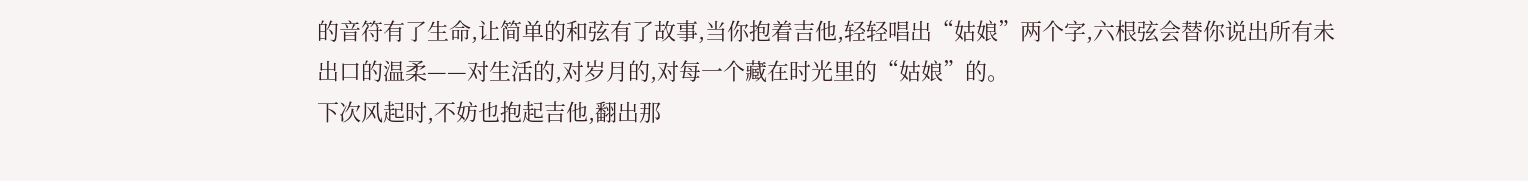的音符有了生命,让简单的和弦有了故事,当你抱着吉他,轻轻唱出“姑娘”两个字,六根弦会替你说出所有未出口的温柔——对生活的,对岁月的,对每一个藏在时光里的“姑娘”的。
下次风起时,不妨也抱起吉他,翻出那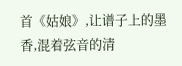首《姑娘》,让谱子上的墨香,混着弦音的清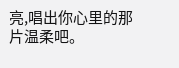亮,唱出你心里的那片温柔吧。